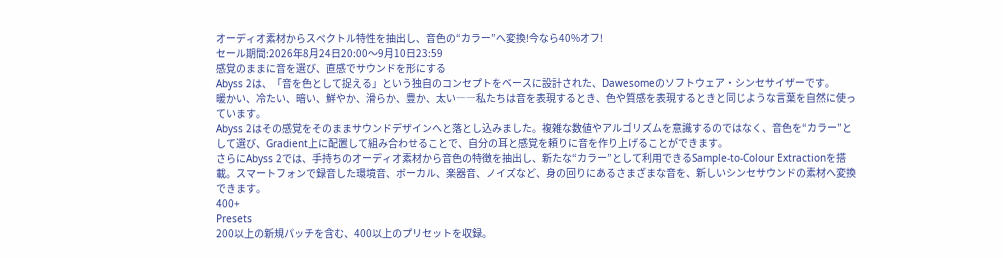オーディオ素材からスペクトル特性を抽出し、音色の“カラー”へ変換!今なら40%オフ!
セール期間:2026年8月24日20:00〜9月10日23:59
感覚のままに音を選び、直感でサウンドを形にする
Abyss 2は、「音を色として捉える」という独自のコンセプトをベースに設計された、Dawesomeのソフトウェア・シンセサイザーです。
暖かい、冷たい、暗い、鮮やか、滑らか、豊か、太い――私たちは音を表現するとき、色や質感を表現するときと同じような言葉を自然に使っています。
Abyss 2はその感覚をそのままサウンドデザインへと落とし込みました。複雑な数値やアルゴリズムを意識するのではなく、音色を“カラー”として選び、Gradient上に配置して組み合わせることで、自分の耳と感覚を頼りに音を作り上げることができます。
さらにAbyss 2では、手持ちのオーディオ素材から音色の特徴を抽出し、新たな“カラー”として利用できるSample-to-Colour Extractionを搭載。スマートフォンで録音した環境音、ボーカル、楽器音、ノイズなど、身の回りにあるさまざまな音を、新しいシンセサウンドの素材へ変換できます。
400+
Presets
200以上の新規パッチを含む、400以上のプリセットを収録。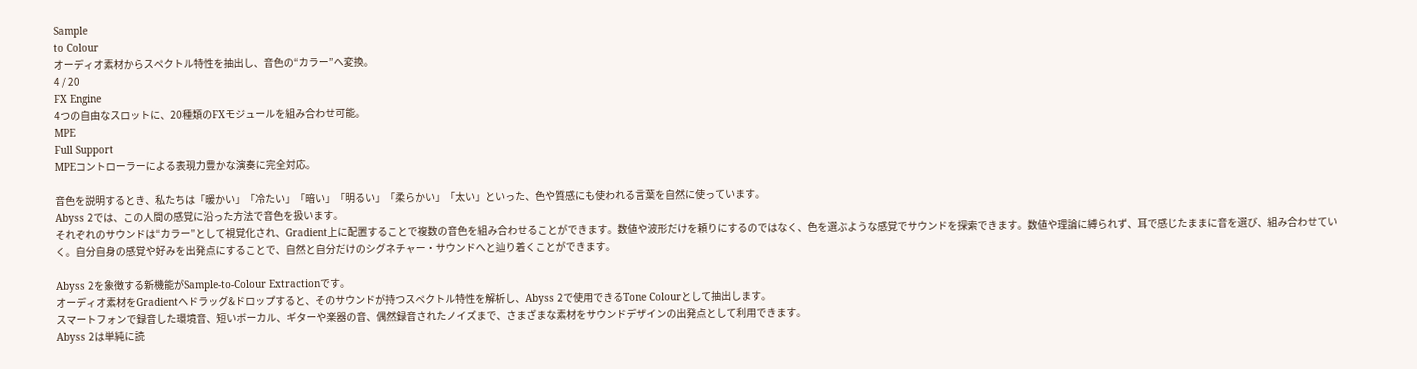Sample
to Colour
オーディオ素材からスペクトル特性を抽出し、音色の“カラー”へ変換。
4 / 20
FX Engine
4つの自由なスロットに、20種類のFXモジュールを組み合わせ可能。
MPE
Full Support
MPEコントローラーによる表現力豊かな演奏に完全対応。

音色を説明するとき、私たちは「暖かい」「冷たい」「暗い」「明るい」「柔らかい」「太い」といった、色や質感にも使われる言葉を自然に使っています。
Abyss 2では、この人間の感覚に沿った方法で音色を扱います。
それぞれのサウンドは“カラー”として視覚化され、Gradient上に配置することで複数の音色を組み合わせることができます。数値や波形だけを頼りにするのではなく、色を選ぶような感覚でサウンドを探索できます。数値や理論に縛られず、耳で感じたままに音を選び、組み合わせていく。自分自身の感覚や好みを出発点にすることで、自然と自分だけのシグネチャー・サウンドへと辿り着くことができます。

Abyss 2を象徴する新機能がSample-to-Colour Extractionです。
オーディオ素材をGradientへドラッグ&ドロップすると、そのサウンドが持つスペクトル特性を解析し、Abyss 2で使用できるTone Colourとして抽出します。
スマートフォンで録音した環境音、短いボーカル、ギターや楽器の音、偶然録音されたノイズまで、さまざまな素材をサウンドデザインの出発点として利用できます。
Abyss 2は単純に読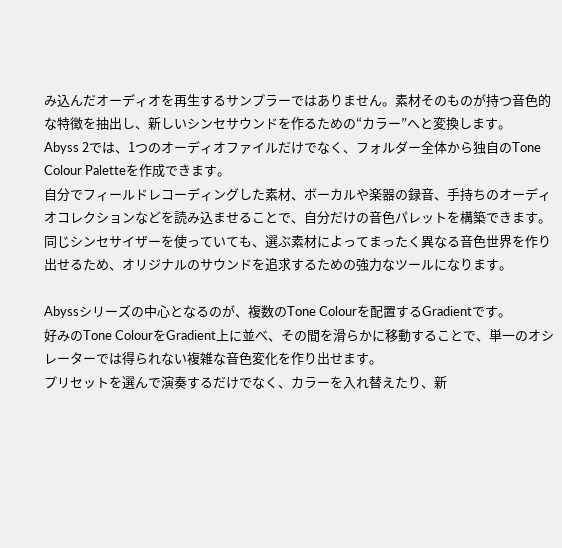み込んだオーディオを再生するサンプラーではありません。素材そのものが持つ音色的な特徴を抽出し、新しいシンセサウンドを作るための“カラー”へと変換します。
Abyss 2では、1つのオーディオファイルだけでなく、フォルダー全体から独自のTone Colour Paletteを作成できます。
自分でフィールドレコーディングした素材、ボーカルや楽器の録音、手持ちのオーディオコレクションなどを読み込ませることで、自分だけの音色パレットを構築できます。
同じシンセサイザーを使っていても、選ぶ素材によってまったく異なる音色世界を作り出せるため、オリジナルのサウンドを追求するための強力なツールになります。

Abyssシリーズの中心となるのが、複数のTone Colourを配置するGradientです。
好みのTone ColourをGradient上に並べ、その間を滑らかに移動することで、単一のオシレーターでは得られない複雑な音色変化を作り出せます。
プリセットを選んで演奏するだけでなく、カラーを入れ替えたり、新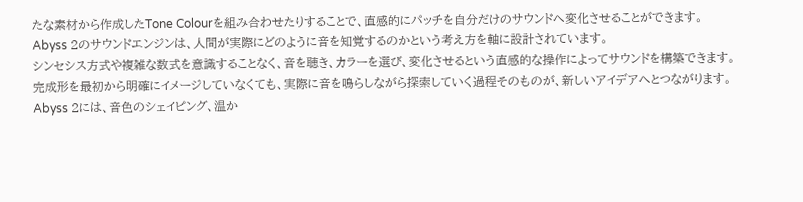たな素材から作成したTone Colourを組み合わせたりすることで、直感的にパッチを自分だけのサウンドへ変化させることができます。
Abyss 2のサウンドエンジンは、人間が実際にどのように音を知覚するのかという考え方を軸に設計されています。
シンセシス方式や複雑な数式を意識することなく、音を聴き、カラーを選び、変化させるという直感的な操作によってサウンドを構築できます。
完成形を最初から明確にイメージしていなくても、実際に音を鳴らしながら探索していく過程そのものが、新しいアイデアへとつながります。
Abyss 2には、音色のシェイピング、温か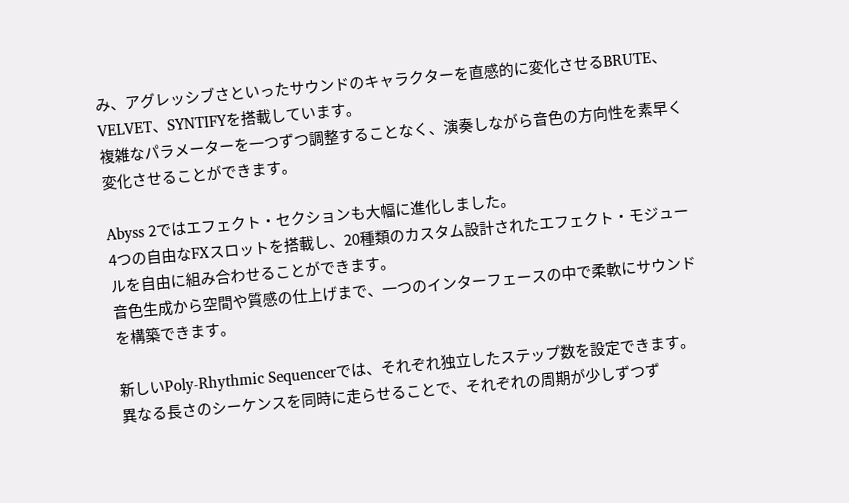み、アグレッシブさといったサウンドのキャラクターを直感的に変化させるBRUTE、VELVET、SYNTIFYを搭載しています。
複雑なパラメーターを一つずつ調整することなく、演奏しながら音色の方向性を素早く変化させることができます。

Abyss 2ではエフェクト・セクションも大幅に進化しました。
4つの自由なFXスロットを搭載し、20種類のカスタム設計されたエフェクト・モジュールを自由に組み合わせることができます。
音色生成から空間や質感の仕上げまで、一つのインターフェースの中で柔軟にサウンドを構築できます。

新しいPoly-Rhythmic Sequencerでは、それぞれ独立したステップ数を設定できます。
異なる長さのシーケンスを同時に走らせることで、それぞれの周期が少しずつず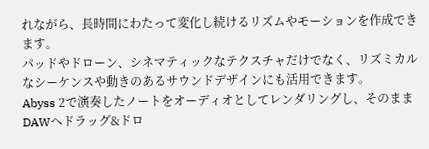れながら、長時間にわたって変化し続けるリズムやモーションを作成できます。
パッドやドローン、シネマティックなテクスチャだけでなく、リズミカルなシーケンスや動きのあるサウンドデザインにも活用できます。
Abyss 2で演奏したノートをオーディオとしてレンダリングし、そのままDAWへドラッグ&ドロ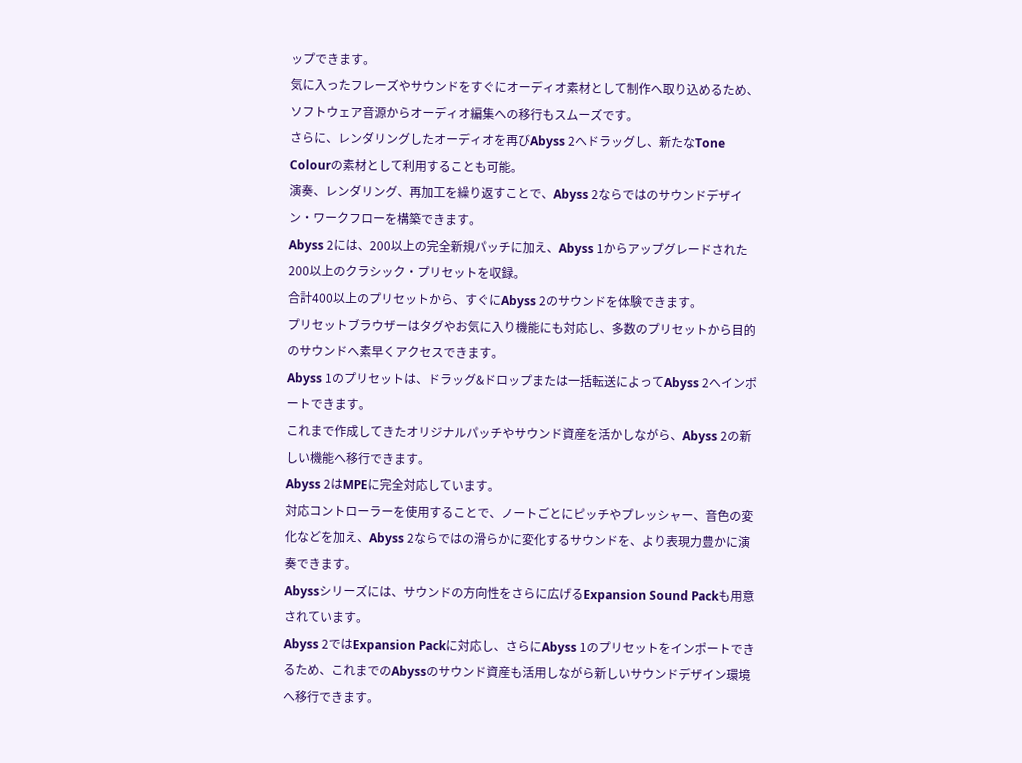ップできます。
気に入ったフレーズやサウンドをすぐにオーディオ素材として制作へ取り込めるため、ソフトウェア音源からオーディオ編集への移行もスムーズです。
さらに、レンダリングしたオーディオを再びAbyss 2へドラッグし、新たなTone Colourの素材として利用することも可能。
演奏、レンダリング、再加工を繰り返すことで、Abyss 2ならではのサウンドデザイン・ワークフローを構築できます。
Abyss 2には、200以上の完全新規パッチに加え、Abyss 1からアップグレードされた200以上のクラシック・プリセットを収録。
合計400以上のプリセットから、すぐにAbyss 2のサウンドを体験できます。
プリセットブラウザーはタグやお気に入り機能にも対応し、多数のプリセットから目的のサウンドへ素早くアクセスできます。
Abyss 1のプリセットは、ドラッグ&ドロップまたは一括転送によってAbyss 2へインポートできます。
これまで作成してきたオリジナルパッチやサウンド資産を活かしながら、Abyss 2の新しい機能へ移行できます。
Abyss 2はMPEに完全対応しています。
対応コントローラーを使用することで、ノートごとにピッチやプレッシャー、音色の変化などを加え、Abyss 2ならではの滑らかに変化するサウンドを、より表現力豊かに演奏できます。
Abyssシリーズには、サウンドの方向性をさらに広げるExpansion Sound Packも用意されています。
Abyss 2ではExpansion Packに対応し、さらにAbyss 1のプリセットをインポートできるため、これまでのAbyssのサウンド資産も活用しながら新しいサウンドデザイン環境へ移行できます。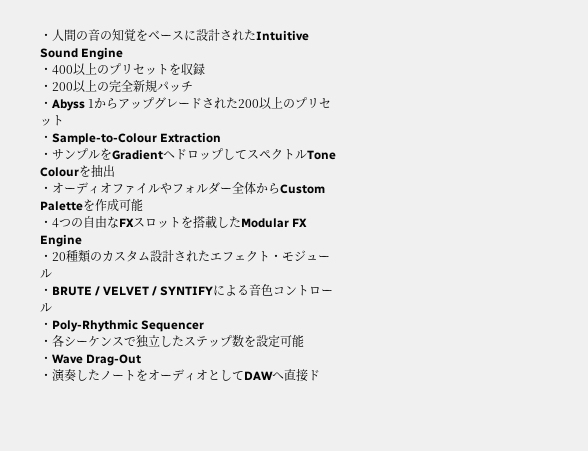・人間の音の知覚をベースに設計されたIntuitive Sound Engine
・400以上のプリセットを収録
・200以上の完全新規パッチ
・Abyss 1からアップグレードされた200以上のプリセット
・Sample-to-Colour Extraction
・サンプルをGradientへドロップしてスペクトルTone Colourを抽出
・オーディオファイルやフォルダー全体からCustom Paletteを作成可能
・4つの自由なFXスロットを搭載したModular FX Engine
・20種類のカスタム設計されたエフェクト・モジュール
・BRUTE / VELVET / SYNTIFYによる音色コントロール
・Poly-Rhythmic Sequencer
・各シーケンスで独立したステップ数を設定可能
・Wave Drag-Out
・演奏したノートをオーディオとしてDAWへ直接ド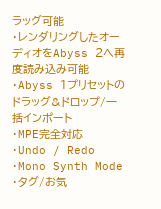ラッグ可能
・レンダリングしたオーディオをAbyss 2へ再度読み込み可能
・Abyss 1プリセットのドラッグ&ドロップ/一括インポート
・MPE完全対応
・Undo / Redo
・Mono Synth Mode
・タグ/お気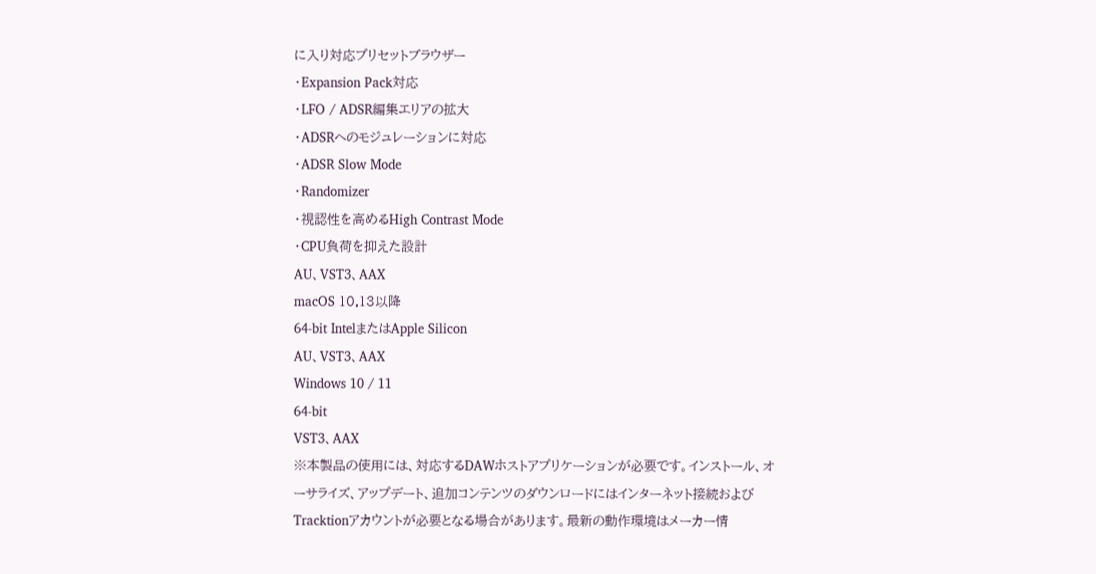に入り対応プリセットブラウザー
・Expansion Pack対応
・LFO / ADSR編集エリアの拡大
・ADSRへのモジュレーションに対応
・ADSR Slow Mode
・Randomizer
・視認性を高めるHigh Contrast Mode
・CPU負荷を抑えた設計
AU、VST3、AAX
macOS 10.13以降
64-bit IntelまたはApple Silicon
AU、VST3、AAX
Windows 10 / 11
64-bit
VST3、AAX
※本製品の使用には、対応するDAWホストアプリケーションが必要です。インストール、オーサライズ、アップデート、追加コンテンツのダウンロードにはインターネット接続およびTracktionアカウントが必要となる場合があります。最新の動作環境はメーカー情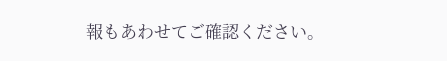報もあわせてご確認ください。